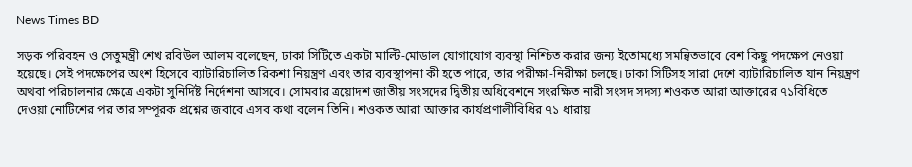News Times BD

সড়ক পরিবহন ও সেতুমন্ত্রী শেখ রবিউল আলম বলেছেন, ঢাকা সিটিতে একটা মাল্টি-মোডাল যোগাযোগ ব্যবস্থা নিশ্চিত করার জন্য ইতোমধ্যে সমন্বিতভাবে বেশ কিছু পদক্ষেপ নেওয়া হয়েছে। সেই পদক্ষেপের অংশ হিসেবে ব্যাটারিচালিত রিকশা নিয়ন্ত্রণ এবং তার ব্যবস্থাপনা কী হতে পারে, তার পরীক্ষা-নিরীক্ষা চলছে। ঢাকা সিটিসহ সারা দেশে ব্যাটারিচালিত যান নিয়ন্ত্রণ অথবা পরিচালনার ক্ষেত্রে একটা সুনির্দিষ্ট নির্দেশনা আসবে। সোমবার ত্রয়োদশ জাতীয় সংসদের দ্বিতীয় অধিবেশনে সংরক্ষিত নারী সংসদ সদস্য শওকত আরা আক্তারের ৭১বিধিতে দেওয়া নোটিশের পর তার সম্পূরক প্রশ্নের জবাবে এসব কথা বলেন তিনি। শওকত আরা আক্তার কার্যপ্রণালীবিধির ৭১ ধারায়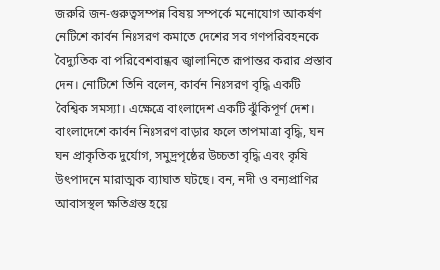জরুরি জন-গুরুত্বসম্পন্ন বিষয় সম্পর্কে মনোযোগ আকর্ষণ নেটিশে কার্বন নিঃসরণ কমাতে দেশের সব গণপরিবহনকে বৈদ্যুতিক বা পরিবেশবান্ধব জ্বালানিতে রূপান্তর করার প্রস্তাব দেন। নোটিশে তিনি বলেন, কার্বন নিঃসরণ বৃদ্ধি একটি বৈশ্বিক সমস্যা। এক্ষেত্রে বাংলাদেশ একটি ঝুঁকিপূর্ণ দেশ। বাংলাদেশে কার্বন নিঃসরণ বাড়ার ফলে তাপমাত্রা বৃদ্ধি, ঘন ঘন প্রাকৃতিক দুর্যোগ, সমুদ্রপৃষ্ঠের উচ্চতা বৃদ্ধি এবং কৃষি উৎপাদনে মারাত্মক ব্যাঘাত ঘটছে। বন, নদী ও বন্যপ্রাণির আবাসস্থল ক্ষতিগ্রস্ত হয়ে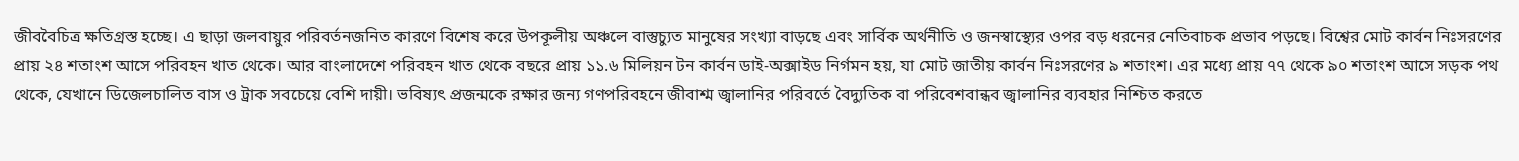জীববৈচিত্র ক্ষতিগ্রস্ত হচ্ছে। এ ছাড়া জলবায়ুর পরিবর্তনজনিত কারণে বিশেষ করে উপকূলীয় অঞ্চলে বাস্তুচ্যুত মানুষের সংখ্যা বাড়ছে এবং সার্বিক অর্থনীতি ও জনস্বাস্থ্যের ওপর বড় ধরনের নেতিবাচক প্রভাব পড়ছে। বিশ্বের মোট কার্বন নিঃসরণের প্রায় ২৪ শতাংশ আসে পরিবহন খাত থেকে। আর বাংলাদেশে পরিবহন খাত থেকে বছরে প্রায় ১১.৬ মিলিয়ন টন কার্বন ডাই-অক্সাইড নির্গমন হয়, যা মোট জাতীয় কার্বন নিঃসরণের ৯ শতাংশ। এর মধ্যে প্রায় ৭৭ থেকে ৯০ শতাংশ আসে সড়ক পথ থেকে, যেখানে ডিজেলচালিত বাস ও ট্রাক সবচেয়ে বেশি দায়ী। ভবিষ্যৎ প্রজন্মকে রক্ষার জন্য গণপরিবহনে জীবাশ্ম জ্বালানির পরিবর্তে বৈদ্যুতিক বা পরিবেশবান্ধব জ্বালানির ব্যবহার নিশ্চিত করতে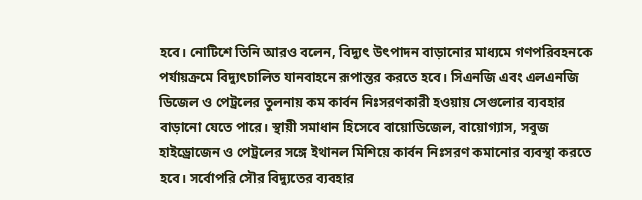হবে। নোটিশে তিনি আরও বলেন, বিদ্যুৎ উৎপাদন বাড়ানোর মাধ্যমে গণপরিবহনকে পর্যায়ক্রমে বিদ্যুৎচালিত যানবাহনে রূপান্তর করতে হবে। সিএনজি এবং এলএনজি ডিজেল ও পেট্রলের তুলনায় কম কার্বন নিঃসরণকারী হওয়ায় সেগুলোর ব্যবহার বাড়ানো যেতে পারে। স্থায়ী সমাধান হিসেবে বায়োডিজেল, বায়োগ্যাস, সবুজ হাইড্রোজেন ও পেট্রলের সঙ্গে ইথানল মিশিয়ে কার্বন নিঃসরণ কমানোর ব্যবস্থা করতে হবে। সর্বোপরি সৌর বিদ্যুতের ব্যবহার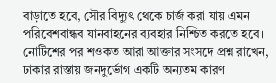বাড়াতে হবে, সৌর বিদ্যুৎ থেকে চার্জ করা যায় এমন পরিবেশবান্ধব যানবাহনের ব্যবহার নিশ্চিত করতে হবে। নোটিশের পর শওকত আরা আক্তার সংসদে প্রশ্ন রাখেন, ঢাকার রাস্তায় জনদুর্ভোগ একটি অন্যতম কারণ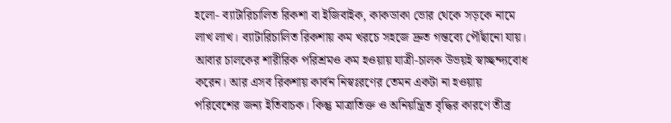হলো- ব্যাটারিচালিত রিকশা বা ইজিবাইক, কাকডাকা ভোর থেকে সড়কে নামে লাখ লাখ। ব্যাটারিচালিত রিকশায় কম খরচে সহজে দ্রুত গন্তব্যে পৌঁছানো যায়। আবার চালকের শারীরিক পরিশ্রমও কম হওয়ায় যাত্রী-চালক উভয়ই স্বাচ্ছন্দ্যবোধ করেন। আর এসব রিকশায় কার্বন নিস্বঃরণের তেমন একটা না হওয়ায় পরিবেশের জন্য ইতিবাচক। কিন্তু মাত্রাতিক্ত ও অনিয়ন্ত্রিত বৃদ্ধির কারণে তীব্র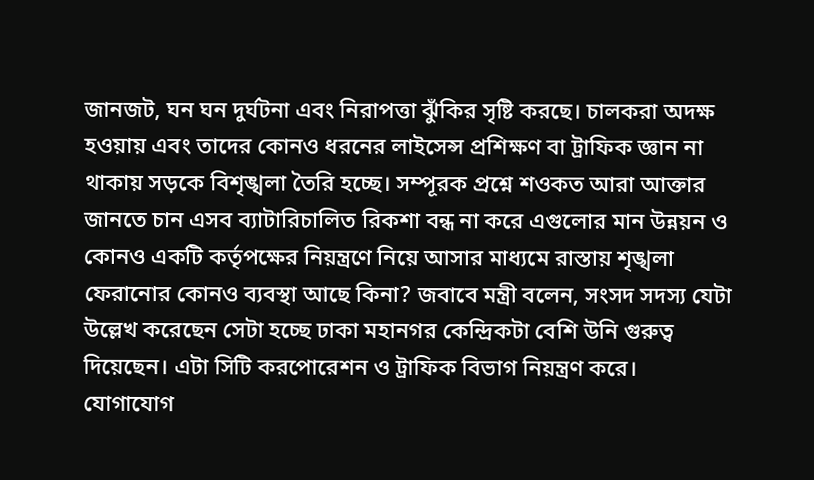জানজট, ঘন ঘন দুর্ঘটনা এবং নিরাপত্তা ঝুঁকির সৃষ্টি করছে। চালকরা অদক্ষ হওয়ায় এবং তাদের কোনও ধরনের লাইসেন্স প্রশিক্ষণ বা ট্রাফিক জ্ঞান না থাকায় সড়কে বিশৃঙ্খলা তৈরি হচ্ছে। সম্পূরক প্রশ্নে শওকত আরা আক্তার জানতে চান এসব ব্যাটারিচালিত রিকশা বন্ধ না করে এগুলোর মান উন্নয়ন ও কোনও একটি কর্তৃপক্ষের নিয়ন্ত্রণে নিয়ে আসার মাধ্যমে রাস্তায় শৃঙ্খলা ফেরানোর কোনও ব্যবস্থা আছে কিনা? জবাবে মন্ত্রী বলেন, সংসদ সদস্য যেটা উল্লেখ করেছেন সেটা হচ্ছে ঢাকা মহানগর কেন্দ্রিকটা বেশি উনি গুরুত্ব দিয়েছেন। এটা সিটি করপোরেশন ও ট্রাফিক বিভাগ নিয়ন্ত্রণ করে। যোগাযোগ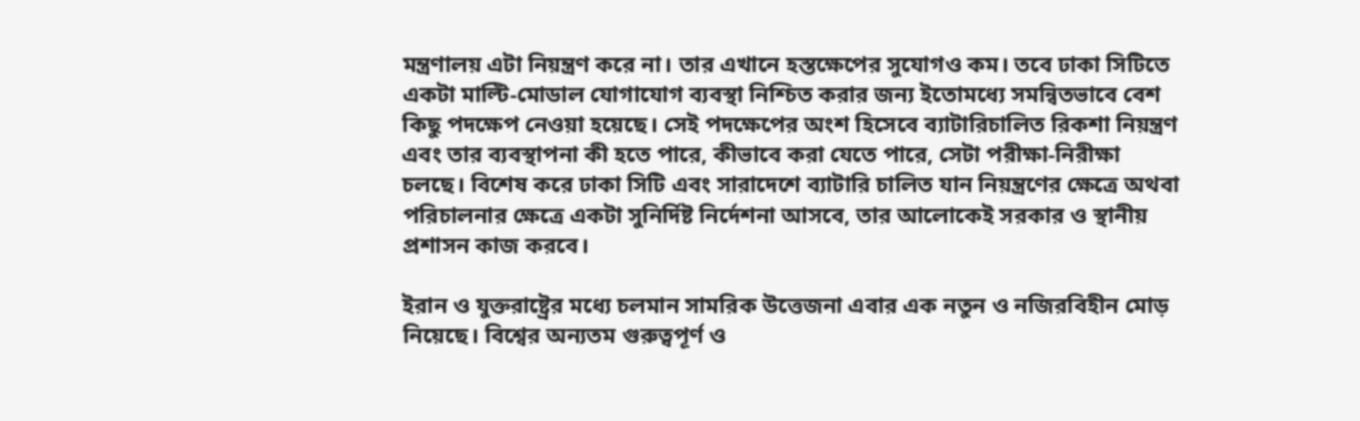মন্ত্রণালয় এটা নিয়ন্ত্রণ করে না। তার এখানে হস্তক্ষেপের সুযোগও কম। তবে ঢাকা সিটিতে একটা মাল্টি-মোডাল যোগাযোগ ব্যবস্থা নিশ্চিত করার জন্য ইতোমধ্যে সমন্বিতভাবে বেশ কিছু পদক্ষেপ নেওয়া হয়েছে। সেই পদক্ষেপের অংশ হিসেবে ব্যাটারিচালিত রিকশা নিয়ন্ত্রণ এবং তার ব্যবস্থাপনা কী হতে পারে, কীভাবে করা যেতে পারে, সেটা পরীক্ষা-নিরীক্ষা চলছে। বিশেষ করে ঢাকা সিটি এবং সারাদেশে ব্যাটারি চালিত যান নিয়ন্ত্রণের ক্ষেত্রে অথবা পরিচালনার ক্ষেত্রে একটা সুনির্দিষ্ট নির্দেশনা আসবে, তার আলোকেই সরকার ও স্থানীয় প্রশাসন কাজ করবে।

ইরান ও যুক্তরাষ্ট্রের মধ্যে চলমান সামরিক উত্তেজনা এবার এক নতুন ও নজিরবিহীন মোড় নিয়েছে। বিশ্বের অন্যতম গুরুত্বপূর্ণ ও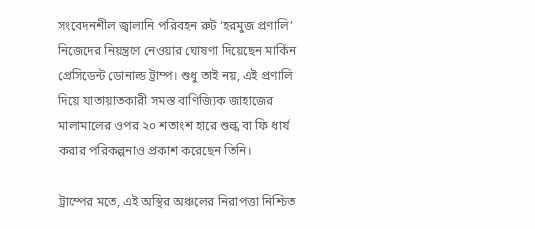সংবেদনশীল জ্বালানি পরিবহন রুট ‘হরমুজ প্রণালি’ নিজেদের নিয়ন্ত্রণে নেওয়ার ঘোষণা দিয়েছেন মার্কিন প্রেসিডেন্ট ডোনাল্ড ট্রাম্প। শুধু তাই নয়, এই প্রণালি দিয়ে যাতায়াতকারী সমস্ত বাণিজ্যিক জাহাজের মালামালের ওপর ২০ শতাংশ হারে শুল্ক বা ফি ধার্য করার পরিকল্পনাও প্রকাশ করেছেন তিনি।

ট্রাম্পের মতে, এই অস্থির অঞ্চলের নিরাপত্তা নিশ্চিত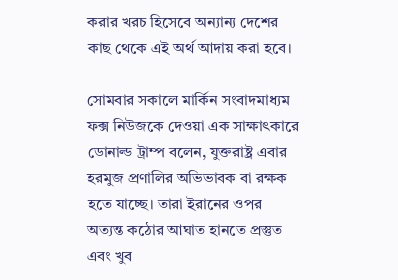করার খরচ হিসেবে অন্যান্য দেশের কাছ থেকে এই অর্থ আদায় করা হবে।

সোমবার সকালে মার্কিন সংবাদমাধ্যম ফক্স নিউজকে দেওয়া এক সাক্ষাৎকারে ডোনাল্ড ট্রাম্প বলেন, যুক্তরাষ্ট্র এবার হরমুজ প্রণালির অভিভাবক বা রক্ষক হতে যাচ্ছে। তারা ইরানের ওপর অত্যন্ত কঠোর আঘাত হানতে প্রস্তুত এবং খুব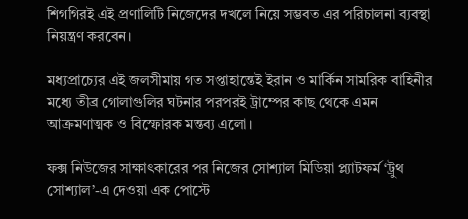শিগগিরই এই প্রণালিটি নিজেদের দখলে নিয়ে সম্ভবত এর পরিচালনা ব্যবস্থা নিয়ন্ত্রণ করবেন।

মধ্যপ্রাচ্যের এই জলসীমায় গত সপ্তাহান্তেই ইরান ও মার্কিন সামরিক বাহিনীর মধ্যে তীব্র গোলাগুলির ঘটনার পরপরই ট্রাম্পের কাছ থেকে এমন আক্রমণাত্মক ও বিস্ফোরক মন্তব্য এলো।

ফক্স নিউজের সাক্ষাৎকারের পর নিজের সোশ্যাল মিডিয়া প্ল্যাটফর্ম ‘ট্রুথ সোশ্যাল’-এ দেওয়া এক পোস্টে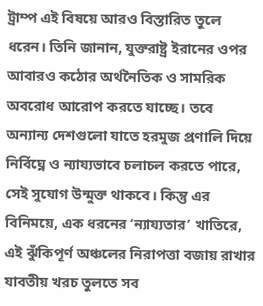ট্রাম্প এই বিষয়ে আরও বিস্তারিত তুলে ধরেন। তিনি জানান, যুক্তরাষ্ট্র ইরানের ওপর আবারও কঠোর অর্থনৈতিক ও সামরিক অবরোধ আরোপ করতে যাচ্ছে। তবে অন্যান্য দেশগুলো যাতে হরমুজ প্রণালি দিয়ে নির্বিঘ্নে ও ন্যায্যভাবে চলাচল করতে পারে, সেই সুযোগ উন্মুক্ত থাকবে। কিন্তু এর বিনিময়ে, এক ধরনের ‘ন্যায্যতার’ খাতিরে, এই ঝুঁকিপূর্ণ অঞ্চলের নিরাপত্তা বজায় রাখার যাবতীয় খরচ তুলতে সব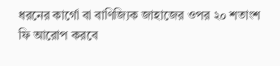ধরনের কার্গো বা বাণিজ্যিক জাহাজের ওপর ২০ শতাংশ ফি আরোপ করবে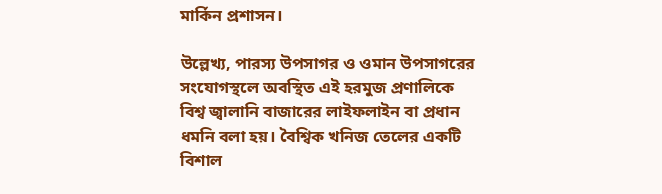মার্কিন প্রশাসন।

উল্লেখ্য, পারস্য উপসাগর ও ওমান উপসাগরের সংযোগস্থলে অবস্থিত এই হরমুজ প্রণালিকে বিশ্ব জ্বালানি বাজারের লাইফলাইন বা প্রধান ধমনি বলা হয়। বৈশ্বিক খনিজ তেলের একটি বিশাল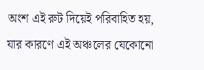অংশ এই রুট দিয়েই পরিবাহিত হয়, যার কারণে এই অঞ্চলের যেকোনো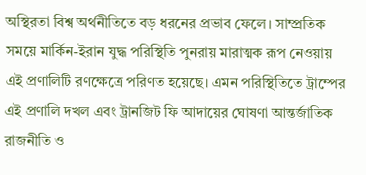অস্থিরতা বিশ্ব অর্থনীতিতে বড় ধরনের প্রভাব ফেলে। সাম্প্রতিক সময়ে মার্কিন-ইরান যুদ্ধ পরিস্থিতি পুনরায় মারাত্মক রূপ নেওয়ায় এই প্রণালিটি রণক্ষেত্রে পরিণত হয়েছে। এমন পরিস্থিতিতে ট্রাম্পের এই প্রণালি দখল এবং ট্রানজিট ফি আদায়ের ঘোষণা আন্তর্জাতিক রাজনীতি ও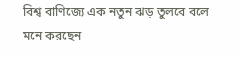বিশ্ব বাণিজ্যে এক নতুন ঝড় তুলবে বলে মনে করছেন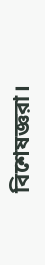বিশেষজ্ঞরা।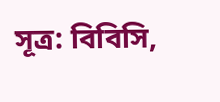সূত্র: বিবিসি,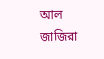আল জাজিরা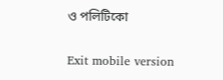ও পলিটিকো

Exit mobile version